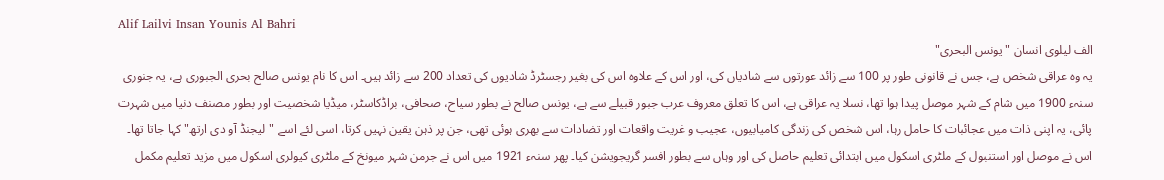Alif Lailvi Insan Younis Al Bahri
الف لیلوی انسان "یونس البحری"
یہ وہ عراقی شخص ہے، جس نے قانونی طور پر 100 سے زائد عورتوں سے شادیاں کی، اور اس کے علاوہ اس کی بغیر رجسٹرڈ شادیوں کی تعداد 200 سے زائد ہیں۔ اس کا نام یونس صالح بحری الجبوری ہے، یہ جنوری سنہء 1900 میں شام کے شہر موصل پیدا ہوا تھا، نسلا یہ عراقی ہے، اس کا تعلق معروف عرب جبور قبیلے سے ہے، یونس صالح نے بطور سیاح، صحافی، براڈکاسٹر، میڈیا شخصیت اور بطور مصنف دنیا میں شہرت پائی، یہ اپنی ذات میں عجائبات کا حامل رہا، اس شخص کی زندگی کامیابیوں، عجیب و غریت واقعات اور تضادات سے بھری ہوئی تھی، جن پر ذہن یقین نہیں کرتا، اسی لئے اسے "لیجنڈ آو دی ارتھ" کہا جاتا تھا۔
اس نے موصل اور استنبول کے ملٹری اسکول میں ابتدائی تعلیم حاصل کی اور وہاں سے بطور افسر گریجویشن کیا۔ پھر سنہء 1921 میں اس نے جرمن شہر میونخ کے ملٹری کیولری اسکول میں مزید تعلیم مکمل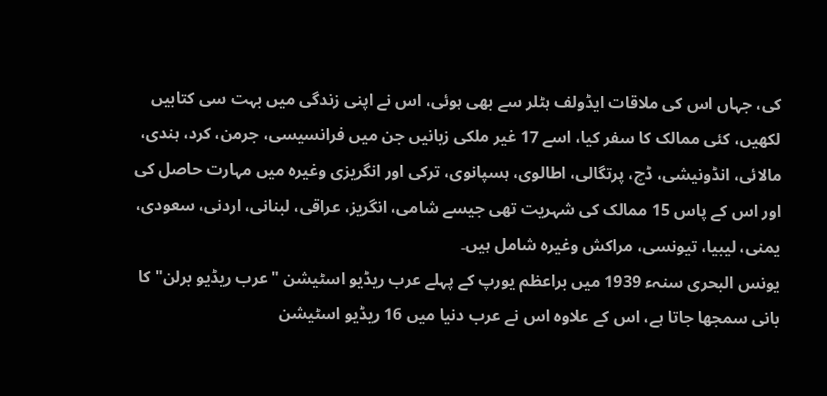کی، جہاں اس کی ملاقات ایڈولف ہٹلر سے بھی ہوئی، اس نے اپنی زندگی میں بہت سی کتابیں لکھیں، کئی ممالک کا سفر کیا، اسے 17 غیر ملکی زبانیں جن میں فرانسیسی، جرمن، کرد، ہندی، مالائی، انڈونیشی، ڈچ، پرتگالی، اطالوی، ہسپانوی، ترکی اور انگریزی وغیرہ میں مہارت حاصل کی اور اس کے پاس 15 ممالک کی شہریت تھی جیسے شامی، انگریز، عراقی، لبنانی، اردنی، سعودی، یمنی، لیبیا، تیونسی، مراکش وغیرہ شامل ہیں۔
یونس البحری سنہء 1939 میں براعظم یورپ کے پہلے عرب ریڈیو اسٹیشن "عرب ریڈیو برلن" کا بانی سمجھا جاتا ہے، اس کے علاوہ اس نے عرب دنیا میں 16 ریڈیو اسٹیشن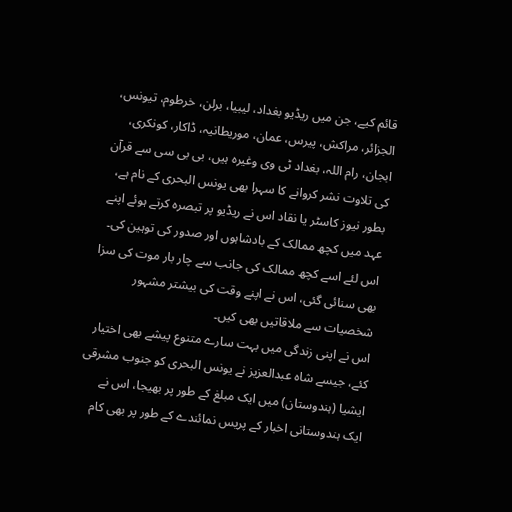قائم کیے، جن میں ریڈیو بغداد، لیبیا، برلن، خرطوم، تیونس، الجزائر، مراکش، پیرس، عمان، موریطانیہ، ڈاکار، کونکری، ابجان، رام اللہ، بغداد ٹی وی وغیرہ ہیں، بی بی سی سے قرآن کی تلاوت نشر کروانے کا سہرا بھی یونس البحری کے نام ہے، بطور نیوز کاسٹر یا نقاد اس نے ریڈیو پر تبصرہ کرتے ہوئے اپنے عہد میں کچھ ممالک کے بادشاہوں اور صدور کی توہین کی۔ اس لئے اسے کچھ ممالک کی جانب سے چار بار موت کی سزا بھی سنائی گئی، اس نے اپنے وقت کی بیشتر مشہور شخصیات سے ملاقاتیں بھی کیں۔
اس نے اپنی زندگی میں بہت سارے متنوع پیشے بھی اختیار کئے، جیسے شاہ عبدالعزیز نے یونس البحری کو جنوب مشرقی ایشیا (ہندوستان) میں ایک مبلغ کے طور پر بھیجا، اس نے ایک ہندوستانی اخبار کے پریس نمائندے کے طور پر بھی کام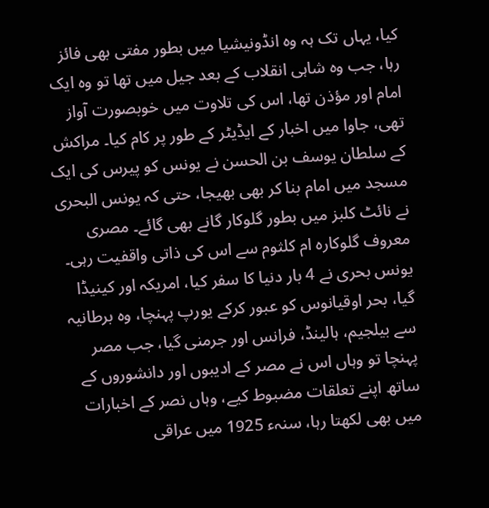کیا، یہاں تک ہہ وہ انڈونیشیا میں بطور مفتی بھی فائز رہا، جب وہ شاہی انقلاب کے بعد جیل میں تھا تو وہ ایک امام اور مؤذن تھا، اس کی تلاوت میں خوبصورت آواز تھی، جاوا میں اخبار کے ایڈیٹر کے طور پر کام کیا۔ مراکش کے سلطان یوسف بن الحسن نے یونس کو پیرس کی ایک مسجد میں امام بنا کر بھی بھیجا، حتی کہ یونس البحری نے نائٹ کلبز میں بطور گلوکار گانے بھی گائے۔ مصری معروف گلوکارہ ام کلثوم سے اس کی ذاتی واقفیت رہی۔
یونس بحری نے 4 بار دنیا کا سفر کیا، امریکہ اور کینیڈا گیا، بحر اوقیانوس کو عبور کرکے یورپ پہنچا، وہ برطانیہ سے بیلجیم، ہالینڈ، فرانس اور جرمنی گیا، جب مصر پہنچا تو وہاں اس نے مصر کے ادیبوں اور دانشوروں کے ساتھ اپنے تعلقات مضبوط کیے، وہاں نصر کے اخبارات میں بھی لکھتا رہا، سنہء 1925 میں عراقی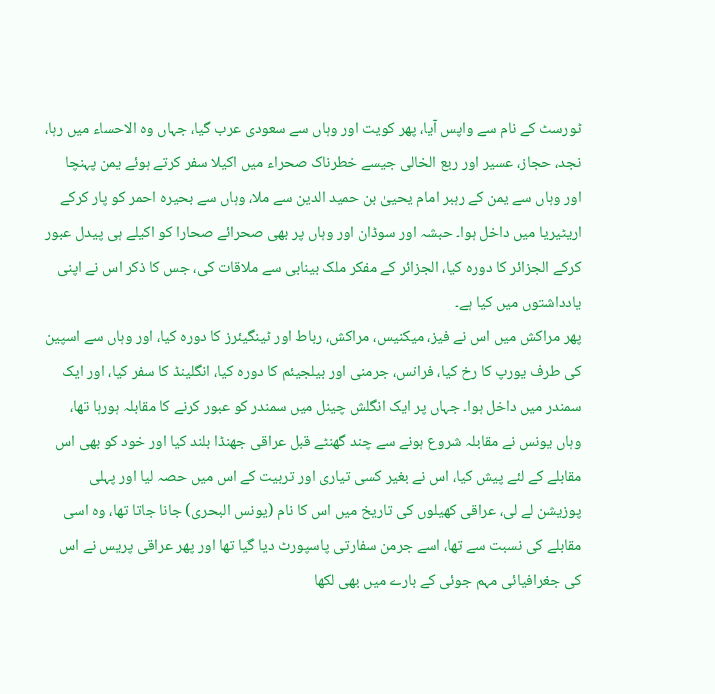ٹورسٹ کے نام سے واپس آیا، پھر کویت اور وہاں سے سعودی عرب گیا، جہاں وہ الاحساء میں رہا، نجد، حجاز، عسیر اور ربع الخالی جیسے خطرناک صحراء میں اکیلا سفر کرتے ہوئے یمن پہنچا اور وہاں سے یمن کے رہبر امام یحییٰ بن حمید الدین سے ملا، وہاں سے بحیرہ احمر کو پار کرکے اریٹیریا میں داخل ہوا۔ حبشہ اور سوڈان اور وہاں پر بھی صحرائے صحارا کو اکیلے ہی پیدل عبور کرکے الجزائر کا دورہ کیا، الجزائر کے مفکر ملک بینابی سے ملاقات کی، جس کا ذکر اس نے اپنی یادداشتوں میں کیا ہے۔
پھر مراکش میں اس نے فیز، میکنیس، مراکش، رباط اور ٹینگیئرز کا دورہ کیا، اور وہاں سے اسپین کی طرف یورپ کا رخ کیا، فرانس، جرمنی اور بیلجیئم کا دورہ کیا، انگلینڈ کا سفر کیا، اور ایک سمندر میں داخل ہوا۔ جہاں پر ایک انگلش چینل میں سمندر کو عبور کرنے کا مقابلہ ہورہا تھا، وہاں یونس نے مقابلہ شروع ہونے سے چند گھنٹے قبل عراقی جھنڈا بلند کیا اور خود کو بھی اس مقابلے کے لئے پیش کیا، اس نے بغیر کسی تیاری اور تربیت کے اس میں حصہ لیا اور پہلی پوزیشن لے لی، عراقی کھیلوں کی تاریخ میں اس کا نام (یونس البحری) جانا جاتا تھا، وہ اسی مقابلے کی نسبت سے تھا، اسے جرمن سفارتی پاسپورٹ دیا گیا تھا اور پھر عراقی پریس نے اس کی جغرافیائی مہم جوئی کے بارے میں بھی لکھا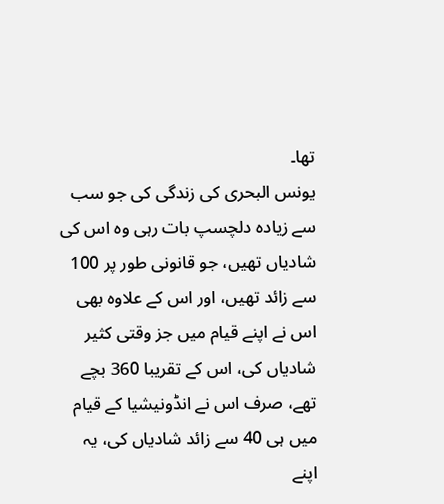تھا۔
یونس البحری کی زندگی کی جو سب سے زیادہ دلچسپ بات رہی وہ اس کی شادیاں تھیں، جو قانونی طور پر 100 سے زائد تھیں، اور اس کے علاوہ بھی اس نے اپنے قیام میں جز وقتی کثیر شادیاں کی، اس کے تقریبا 360 بچے تھے، صرف اس نے انڈونیشیا کے قیام میں ہی 40 سے زائد شادیاں کی، یہ اپنے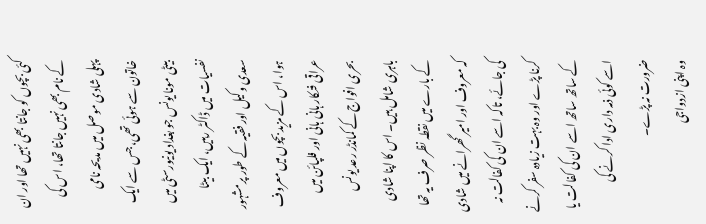کئی بچوں کو جانتا بھی نہیں تھا اور ان کے نام بھی نہیں جانتا تھا، اس کی پہلی شادی موصل میں مدیحہ نامی خاتون سے ہوئی تھی، جس سے ایک بیٹی مونا یونس جو بغداد یونیورسٹی میں نفسیات میں ڈاکٹر رہیں، ایک بیٹا سعدی وکیل اور فقیہ کے طور پر مشہور ہوا، اس کے مزید بچوں میں معروف عراقی فنکار ہانی ہانی اور فلپائن میں بحری افواج کے کمانڈر رعد یونس باہری شامل ہیں۔ اس کا اپنا شادی کے بارے میں نقطہ نظر صرف یہ تھا کہ معروف اور امیر گھرانے میں شادی کی جائے، تاکہ اسے ان کی کفالت نہ کرنا پڑے اور وہ بہت زیادہ سفر کرنے کے ساتھ ساتھ اسے ان کی کفالت یا اسے کوئی ذمہ داری ادا کرنے کی ضرورت نہ پڑے۔
وہ اپنی ازدواجی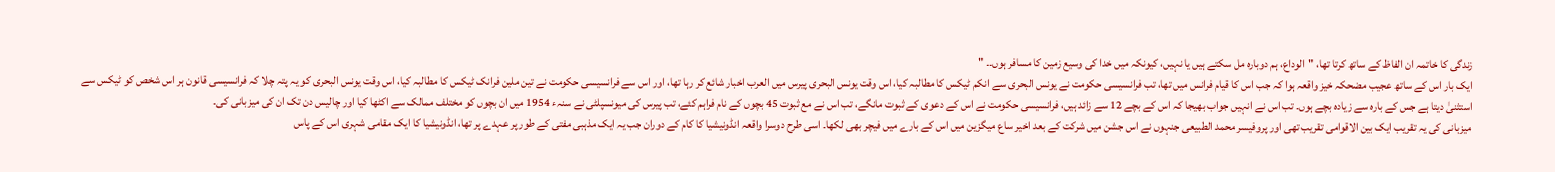زندگی کا خاتمہ ان الفاظ کے ساتھ کرتا تھا، "الوداع، ہم دوبارہ مل سکتے ہیں یا نہیں، کیونکہ میں خدا کی وسیع زمین کا مسافر ہوں۔۔ "
ایک بار اس کے ساتھ عجیب مضحکہ خیز واقعہ ہوا کہ جب اس کا قیام فرانس میں تھا، تب فرانسیسی حکومت نے یونس البحری سے انکم ٹیکس کا مطالبہ کیا، اس وقت یونس البحری پیرس میں العرب اخبار شائع کر رہا تھا، اور اس سے فرانسیسی حکومت نے تین ملین فرانک ٹیکس کا مطالبہ کیا، اس وقت یونس البحری کو یہ پتہ چلا کہ فرانسیسی قانون ہر اس شخص کو ٹیکس سے استثنیٰ دیتا ہے جس کے بارہ سے زیادہ بچے ہوں۔ تب اس نے انہیں جواب بھیجا کہ اس کے بچے 12 سے زائد ہیں، فرانسیسی حکومت نے اس کے دعوی کے ثبوت مانگے، تب اس نے مع ثبوت 45 بچوں کے نام فراہم کئے، تب پیرس کی میونسپلٹی نے سنہء 1954 میں ان بچوں کو مختلف ممالک سے اکٹھا کیا اور چالیس دن تک ان کی میزبانی کی۔
میزبانی کی یہ تقریب ایک بین الاقوامی تقریب تھی اور پروفیسر محمد الطبیعی جنہوں نے اس جشن میں شرکت کے بعد اخیر ساع میگزین میں اس کے بارے میں فیچر بھی لکھا۔ اسی طرح دوسرا واقعہ انڈونیشیا کا کام کے دوران جب یہ ایک مذہبی مفتی کے طور پر عہدے پر تھا، انڈونیشیا کا ایک مقامی شہری اس کے پاس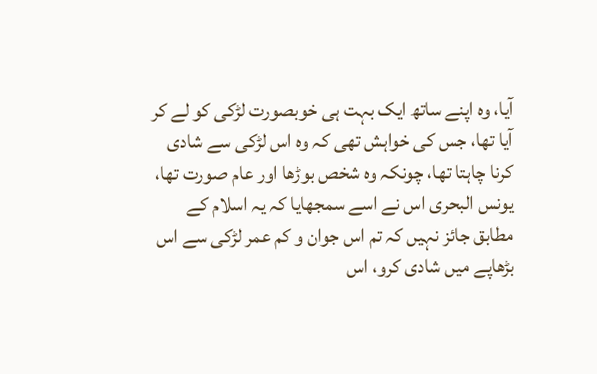آیا، وہ اپنے ساتھ ایک بہت ہی خوبصورت لڑکی کو لے کر آیا تھا، جس کی خواہش تھی کہ وہ اس لڑکی سے شادی کرنا چاہتا تھا، چونکہ وہ شخص بوڑھا اور عام صورت تھا، یونس البحری اس نے اسے سمجھایا کہ یہ اسلام کے مطابق جائز نہیں کہ تم اس جوان و کم عمر لڑکی سے اس بڑھاپے میں شادی کرو، اس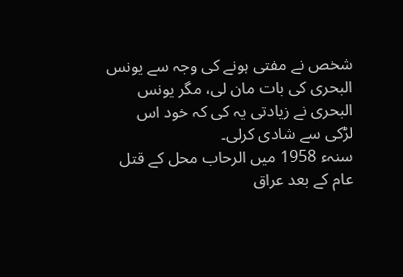شخص نے مفتی ہونے کی وجہ سے یونس البحری کی بات مان لی، مگر یونس البحری نے زیادتی یہ کی کہ خود اس لڑکی سے شادی کرلی۔
سنہء 1958 میں الرحاب محل کے قتل عام کے بعد عراق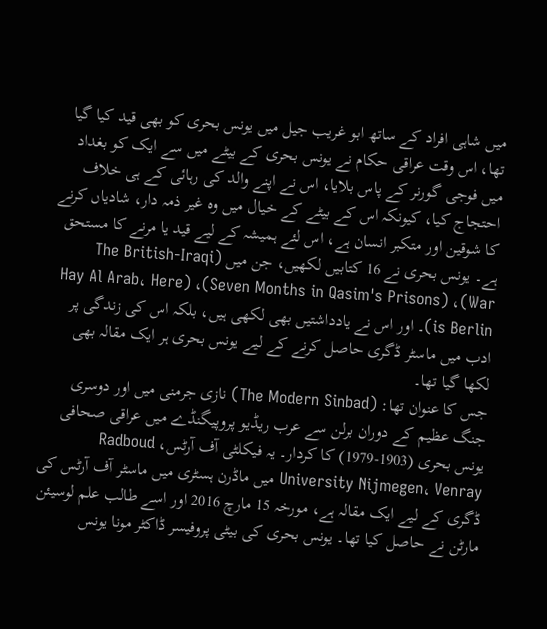میں شاہی افراد کے ساتھ ابو غریب جیل میں یونس بحری کو بھی قید کیا گیا تھا، اس وقت عراقی حکام نے یونس بحری کے بیٹے میں سے ایک کو بغداد میں فوجی گورنر کے پاس بلایا، اس نے اپنے والد کی رہائی کے ہی خلاف احتجاج کیا، کیونکہ اس کے بیٹے کے خیال میں وہ غیر ذمہ دار، شادیاں کرنے کا شوقین اور متکبر انسان ہے، اس لئے ہمیشہ کے لیے قید یا مرنے کا مستحق ہے۔ یونس بحری نے 16 کتابیں لکھیں، جن میں (The British-Iraqi War)، (Seven Months in Qasim's Prisons)، (Hay Al Arab، Here is Berlin)۔ اور اس نے یادداشتیں بھی لکھی ہیں، بلکہ اس کی زندگی پر ادب میں ماسٹر ڈگری حاصل کرنے کے لیے یونس بحری ہر ایک مقالہ بھی لکھا گیا تھا۔
جس کا عنوان تھا: (The Modern Sinbad) نازی جرمنی میں اور دوسری جنگ عظیم کے دوران برلن سے عرب ریڈیو پروپیگنڈے میں عراقی صحافی یونس بحری (1903-1979) کا کردار۔ یہ فیکلٹی آف آرٹس، Radboud University Nijmegen، Venray میں ماڈرن ہسٹری میں ماسٹر آف آرٹس کی ڈگری کے لیے ایک مقالہ ہے، مورخہ 15 مارچ 2016 اور اسے طالب علم لوسیئن مارٹن نے حاصل کیا تھا۔ یونس بحری کی بیٹی پروفیسر ڈاکٹر مونا یونس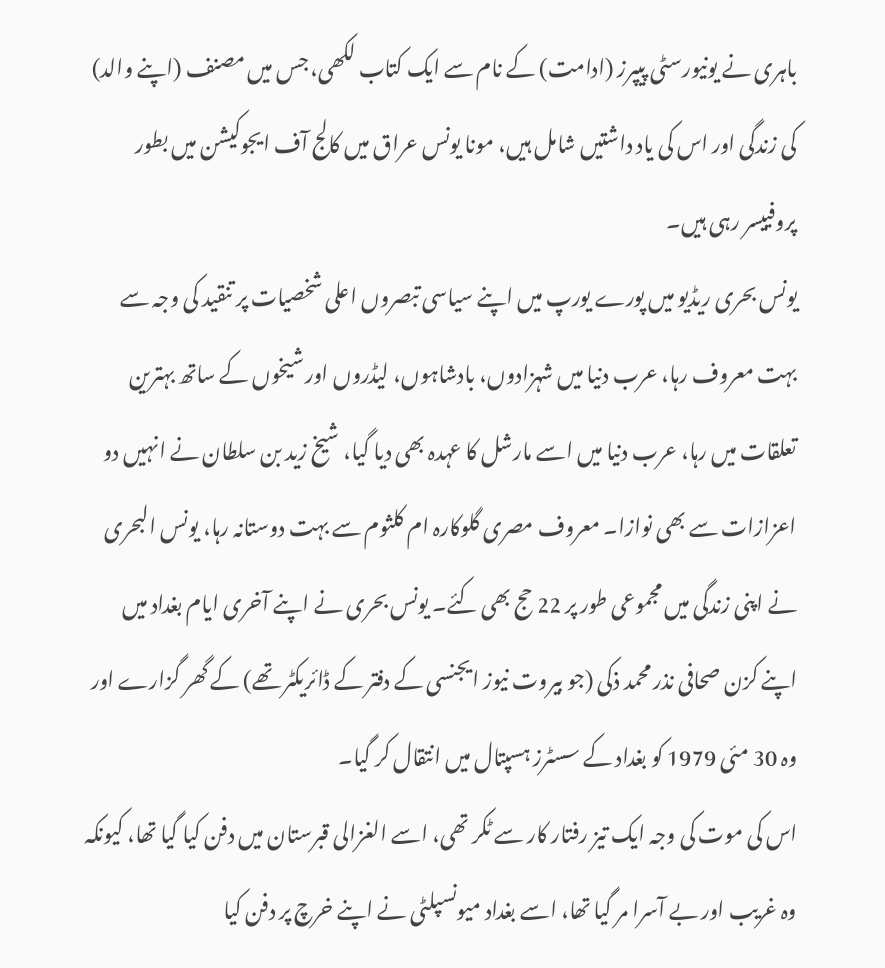باہری نے یونیورسٹی پیپرز (ادامت) کے نام سے ایک کتاب لکھی، جس میں مصنف (اپنے والد) کی زندگی اور اس کی یاد داشتیں شامل ہیں، مونا یونس عراق میں کالج آف ایجوکیشن میں بطور پروفییسر رہی ہیں۔
یونس بحری ریڈیو میں پورے یورپ میں اپنے سیاسی تبصروں اعلی شخصیات پر تنقید کی وجہ سے بہت معروف رہا، عرب دنیا میں شہزادوں، بادشاہوں، لیڈروں اور شیخوں کے ساتھ بہترین تعلقات میں رہا، عرب دنیا میں اسے مارشل کا عہدہ بھی دیا گیا، شیخ زید بن سلطان نے انہیں دو اعزازات سے بھی نوازا۔ معروف مصری گلوکارہ ام کلثوم سے بہت دوستانہ رہا، یونس البحری نے اپنی زندگی میں مجموعی طور پر 22 حج بھی کئے۔ یونس بحری نے اپنے آخری ایام بغداد میں اپنے کزن صحافی نذر محمد ذکی (جو بیروت نیوز ایجنسی کے دفتر کے ڈائریکٹر تھے) کے گھر گزارے اور وہ 30 مئی 1979 کو بغداد کے سسٹرز ہسپتال میں انتقال کر گیا۔
اس کی موت کی وجہ ایک تیز رفتار کار سے ٹکر تھی، اسے الغزالی قبرستان میں دفن کیا گیا تھا، کیونکہ وہ غریب اور بے آسرا مر گیا تھا، اسے بغداد میونسپلٹی نے اپنے خرچ پر دفن کیا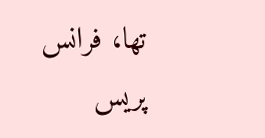تھا، فرانس پریس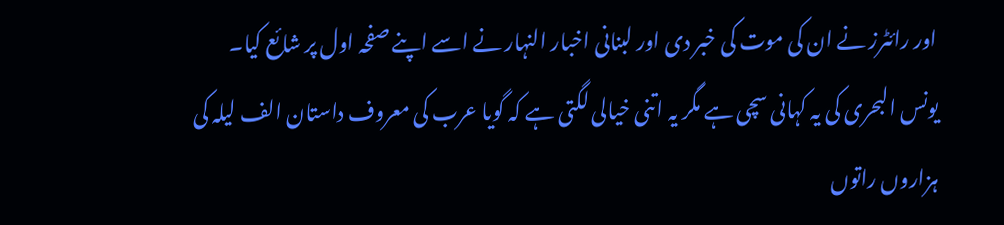اور رائٹرز نے ان کی موت کی خبر دی اور لبنانی اخبار النہار نے اسے اپنے صفحہ اول پر شائع کیا۔ یونس البحری کی یہ کہانی سچی ہے مگر یہ اتنی خیالی لگتی ہے کہ گویا عرب کی معروف داستان الف لیلہ کی ہزاروں راتوں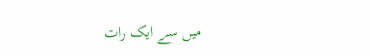میں سے ایک رات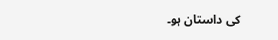کی داستان ہو۔